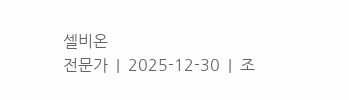셀비온
전문가  |  2025-12-30  |  조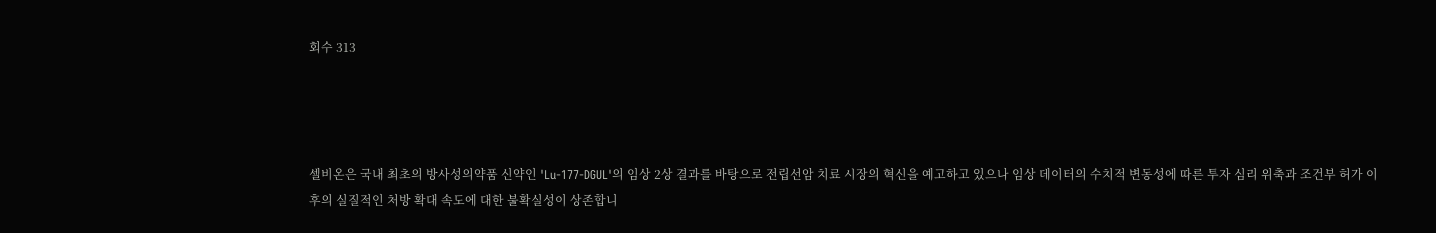회수 313




셀비온은 국내 최초의 방사성의약품 신약인 'Lu-177-DGUL'의 임상 2상 결과를 바탕으로 전립선암 치료 시장의 혁신을 예고하고 있으나 임상 데이터의 수치적 변동성에 따른 투자 심리 위축과 조건부 허가 이후의 실질적인 처방 확대 속도에 대한 불확실성이 상존합니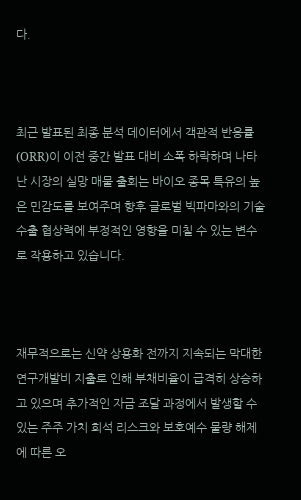다.



최근 발표된 최종 분석 데이터에서 객관적 반응률(ORR)이 이전 중간 발표 대비 소폭 하락하며 나타난 시장의 실망 매물 출회는 바이오 종목 특유의 높은 민감도를 보여주며 향후 글로벌 빅파마와의 기술 수출 협상력에 부정적인 영향을 미칠 수 있는 변수로 작용하고 있습니다.



재무적으로는 신약 상용화 전까지 지속되는 막대한 연구개발비 지출로 인해 부채비율이 급격히 상승하고 있으며 추가적인 자금 조달 과정에서 발생할 수 있는 주주 가치 희석 리스크와 보호예수 물량 해제에 따른 오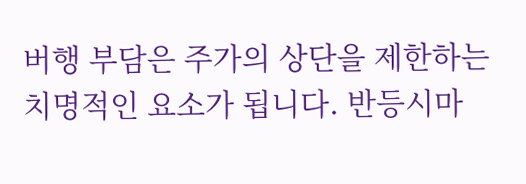버행 부담은 주가의 상단을 제한하는 치명적인 요소가 됩니다. 반등시마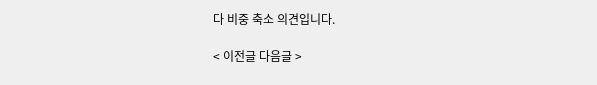다 비중 축소 의견입니다.

< 이전글 다음글 >